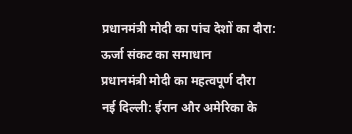प्रधानमंत्री मोदी का पांच देशों का दौरा: ऊर्जा संकट का समाधान
प्रधानमंत्री मोदी का महत्वपूर्ण दौरा
नई दिल्ली: ईरान और अमेरिका के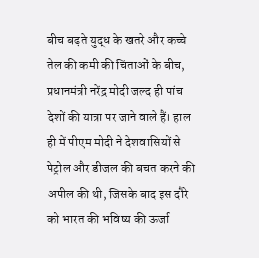बीच बढ़ते युद्ध के खतरे और कच्चे तेल की कमी की चिंताओं के बीच, प्रधानमंत्री नरेंद्र मोदी जल्द ही पांच देशों की यात्रा पर जाने वाले हैं। हाल ही में पीएम मोदी ने देशवासियों से पेट्रोल और डीजल की बचत करने की अपील की थी, जिसके बाद इस दौरे को भारत की भविष्य की ऊर्जा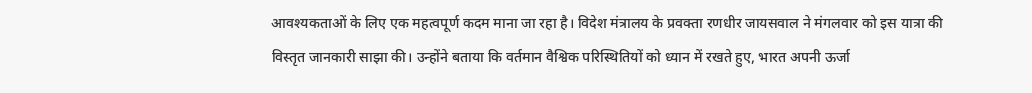आवश्यकताओं के लिए एक महत्वपूर्ण कदम माना जा रहा है। विदेश मंत्रालय के प्रवक्ता रणधीर जायसवाल ने मंगलवार को इस यात्रा की विस्तृत जानकारी साझा की। उन्होंने बताया कि वर्तमान वैश्विक परिस्थितियों को ध्यान में रखते हुए, भारत अपनी ऊर्जा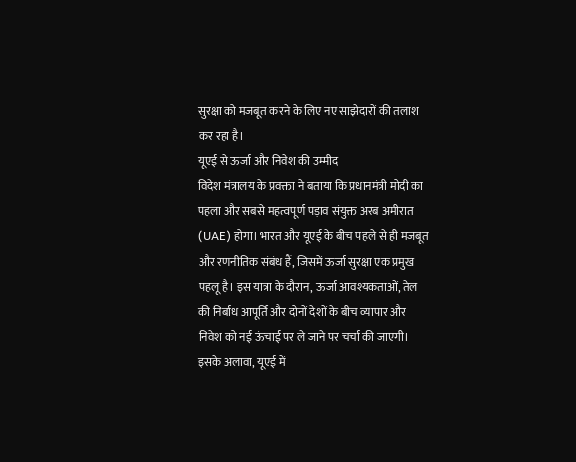सुरक्षा को मजबूत करने के लिए नए साझेदारों की तलाश कर रहा है।
यूएई से ऊर्जा और निवेश की उम्मीद
विदेश मंत्रालय के प्रवक्ता ने बताया कि प्रधानमंत्री मोदी का पहला और सबसे महत्वपूर्ण पड़ाव संयुक्त अरब अमीरात (UAE) होगा। भारत और यूएई के बीच पहले से ही मजबूत और रणनीतिक संबंध हैं, जिसमें ऊर्जा सुरक्षा एक प्रमुख पहलू है। इस यात्रा के दौरान, ऊर्जा आवश्यकताओं, तेल की निर्बाध आपूर्ति और दोनों देशों के बीच व्यापार और निवेश को नई ऊंचाई पर ले जाने पर चर्चा की जाएगी। इसके अलावा, यूएई में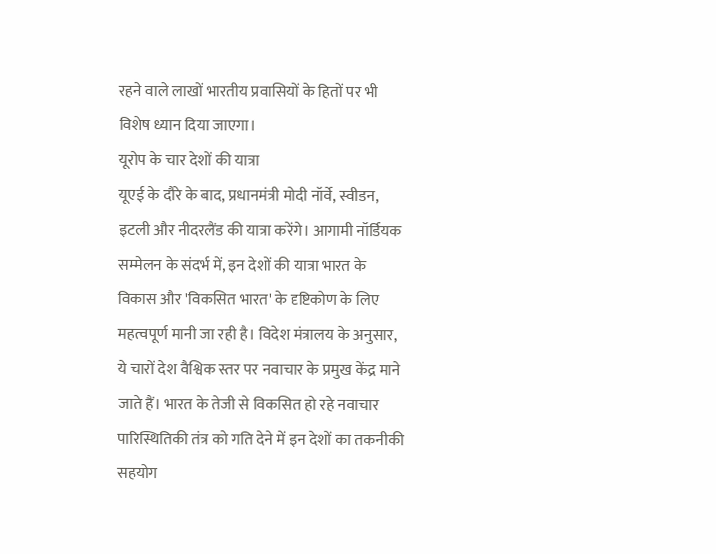रहने वाले लाखों भारतीय प्रवासियों के हितों पर भी विशेष ध्यान दिया जाएगा।
यूरोप के चार देशों की यात्रा
यूएई के दौरे के बाद, प्रधानमंत्री मोदी नॉर्वे, स्वीडन, इटली और नीदरलैंड की यात्रा करेंगे। आगामी नॉर्डियक सम्मेलन के संदर्भ में, इन देशों की यात्रा भारत के विकास और 'विकसित भारत' के दृष्टिकोण के लिए महत्वपूर्ण मानी जा रही है। विदेश मंत्रालय के अनुसार, ये चारों देश वैश्विक स्तर पर नवाचार के प्रमुख केंद्र माने जाते हैं। भारत के तेजी से विकसित हो रहे नवाचार पारिस्थितिकी तंत्र को गति देने में इन देशों का तकनीकी सहयोग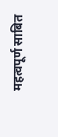महत्वपूर्ण साबित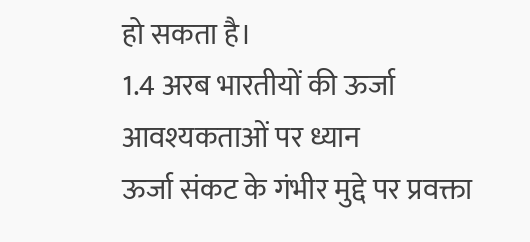हो सकता है।
1.4 अरब भारतीयों की ऊर्जा आवश्यकताओं पर ध्यान
ऊर्जा संकट के गंभीर मुद्दे पर प्रवक्ता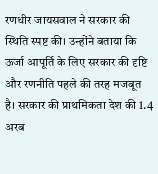रणधीर जायसवाल ने सरकार की स्थिति स्पष्ट की। उन्होंने बताया कि ऊर्जा आपूर्ति के लिए सरकार की दृष्टि और रणनीति पहले की तरह मजबूत है। सरकार की प्राथमिकता देश की 1.4 अरब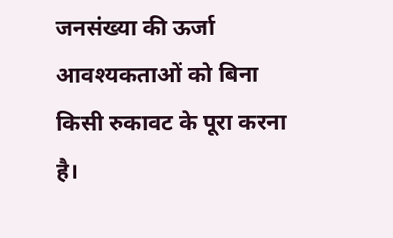जनसंख्या की ऊर्जा आवश्यकताओं को बिना किसी रुकावट के पूरा करना है।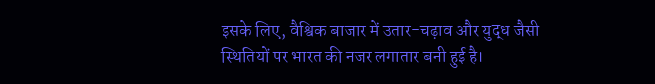इसके लिए, वैश्विक बाजार में उतार-चढ़ाव और युद्ध जैसी स्थितियों पर भारत की नजर लगातार बनी हुई है।